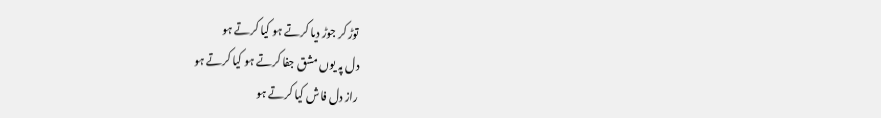توڑ کر جوڑ دیا کرتے ہو کیا کرتے ہو
دل پہ یوں مشق جفا کرتے ہو کیا کرتے ہو
راز دل فاش کیا کرتے ہو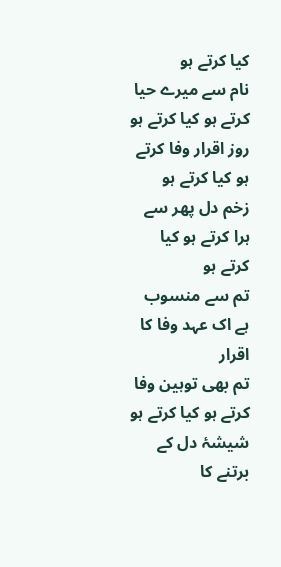کیا کرتے ہو
نام سے میرے حیا کرتے ہو کیا کرتے ہو
روز اقرار وفا کرتے ہو کیا کرتے ہو
زخم دل پھر سے ہرا کرتے ہو کیا کرتے ہو
تم سے منسوب ہے اک عہد وفا کا اقرار
تم بھی توہین وفا کرتے ہو کیا کرتے ہو
شیشۂ دل کے برتنے کا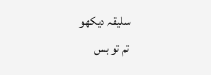سلیقہ دیکھو
تم تو بس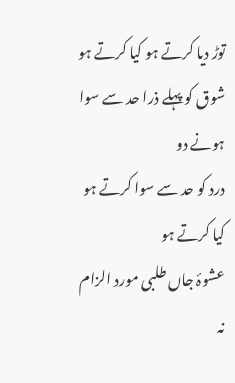توڑ دیا کرتے ہو کیا کرتے ہو
شوق کو پہلے ذرا حد سے سوا ہونے دو
درد کو حد سے سوا کرتے ہو کیا کرتے ہو
عشوۂ جاں طلبی مورد الزام نہ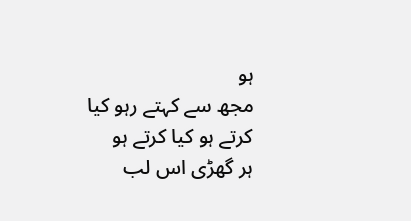ہو
مجھ سے کہتے رہو کیا کرتے ہو کیا کرتے ہو
ہر گھڑی اس لب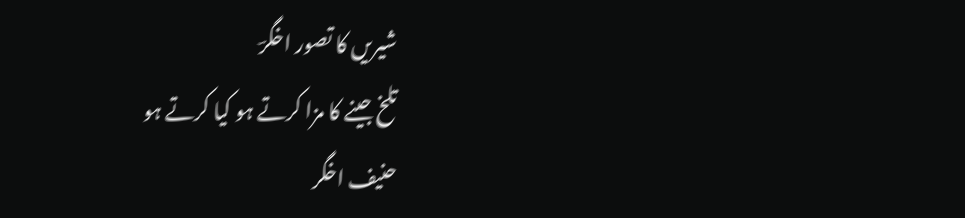شیریں کا تصور اخگرؔ
تلخ جینے کا مزا کرتے ہو کیا کرتے ہو
حنیف اخگر